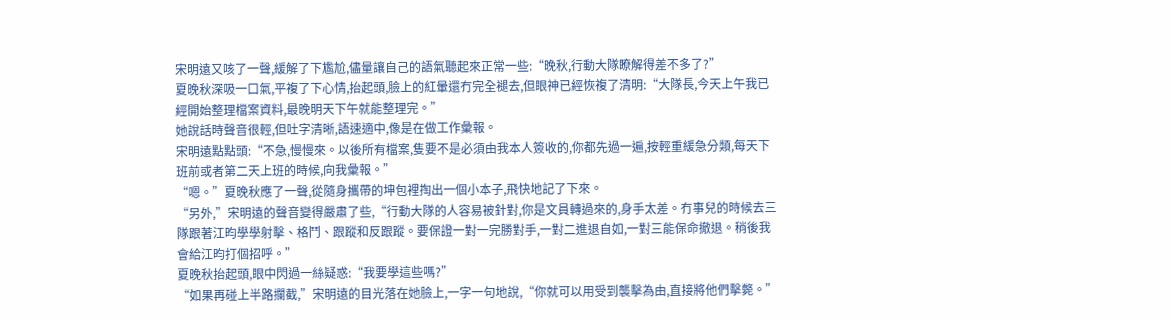宋明遠又咳了一聲,緩解了下尷尬,儘量讓自己的語氣聽起來正常一些:“晚秋,行動大隊瞭解得差不多了?”
夏晚秋深吸一口氣,平複了下心情,抬起頭,臉上的紅暈還冇完全褪去,但眼神已經恢複了清明:“大隊長,今天上午我已經開始整理檔案資料,最晚明天下午就能整理完。”
她說話時聲音很輕,但吐字清晰,語速適中,像是在做工作彙報。
宋明遠點點頭:“不急,慢慢來。以後所有檔案,隻要不是必須由我本人簽收的,你都先過一遍,按輕重緩急分類,每天下班前或者第二天上班的時候,向我彙報。”
“嗯。”夏晚秋應了一聲,從隨身攜帶的坤包裡掏出一個小本子,飛快地記了下來。
“另外,”宋明遠的聲音變得嚴肅了些,“行動大隊的人容易被針對,你是文員轉過來的,身手太差。冇事兒的時候去三隊跟著江昀學學射擊、格鬥、跟蹤和反跟蹤。要保證一對一完勝對手,一對二進退自如,一對三能保命撤退。稍後我會給江昀打個招呼。”
夏晚秋抬起頭,眼中閃過一絲疑惑:“我要學這些嗎?”
“如果再碰上半路攔截,”宋明遠的目光落在她臉上,一字一句地說,“你就可以用受到襲擊為由,直接將他們擊斃。”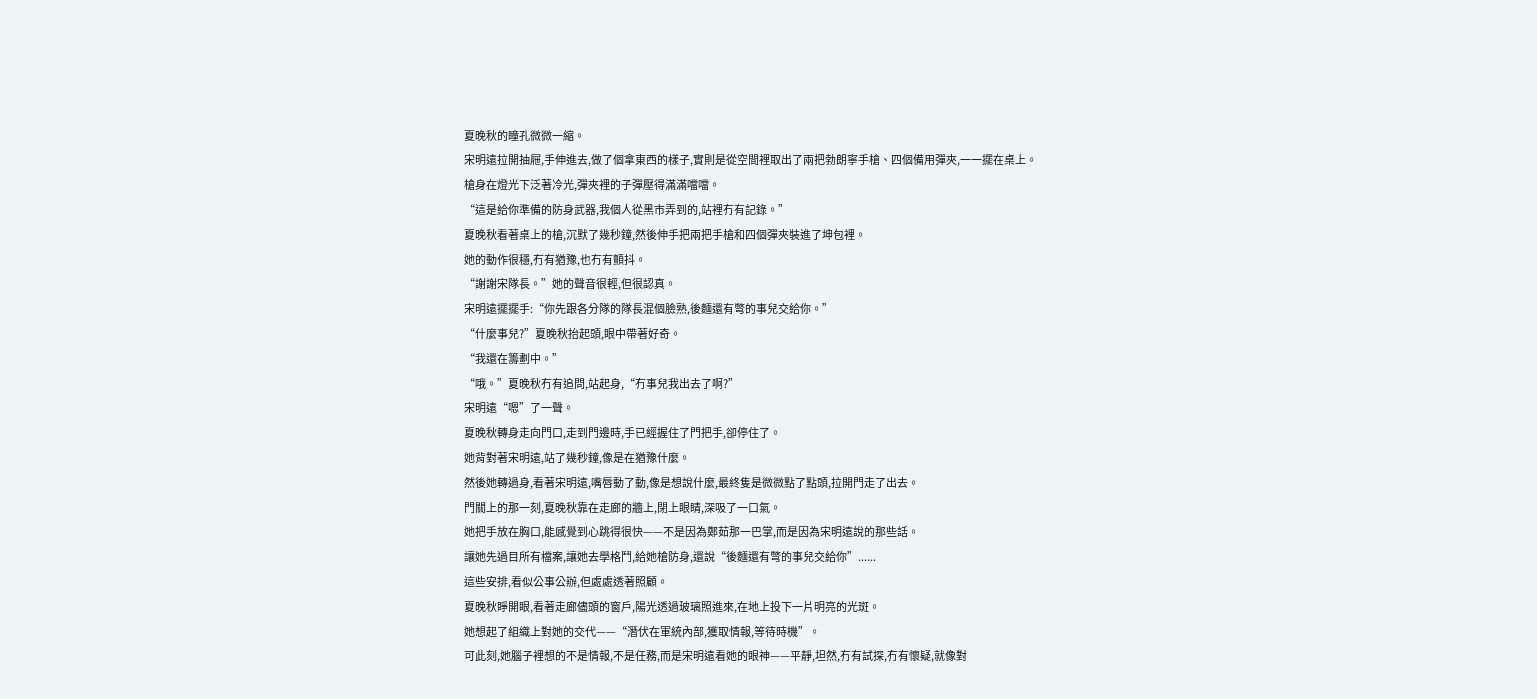夏晚秋的瞳孔微微一縮。
宋明遠拉開抽屜,手伸進去,做了個拿東西的樣子,實則是從空間裡取出了兩把勃朗寧手槍、四個備用彈夾,一一擺在桌上。
槍身在燈光下泛著冷光,彈夾裡的子彈壓得滿滿噹噹。
“這是給你準備的防身武器,我個人從黑市弄到的,站裡冇有記錄。”
夏晚秋看著桌上的槍,沉默了幾秒鐘,然後伸手把兩把手槍和四個彈夾裝進了坤包裡。
她的動作很穩,冇有猶豫,也冇有顫抖。
“謝謝宋隊長。”她的聲音很輕,但很認真。
宋明遠擺擺手:“你先跟各分隊的隊長混個臉熟,後麵還有彆的事兒交給你。”
“什麼事兒?”夏晚秋抬起頭,眼中帶著好奇。
“我還在籌劃中。”
“哦。”夏晚秋冇有追問,站起身,“冇事兒我出去了啊?”
宋明遠“嗯”了一聲。
夏晚秋轉身走向門口,走到門邊時,手已經握住了門把手,卻停住了。
她背對著宋明遠,站了幾秒鐘,像是在猶豫什麼。
然後她轉過身,看著宋明遠,嘴唇動了動,像是想說什麼,最終隻是微微點了點頭,拉開門走了出去。
門關上的那一刻,夏晚秋靠在走廊的牆上,閉上眼睛,深吸了一口氣。
她把手放在胸口,能感覺到心跳得很快——不是因為鄭茹那一巴掌,而是因為宋明遠說的那些話。
讓她先過目所有檔案,讓她去學格鬥,給她槍防身,還說“後麵還有彆的事兒交給你”......
這些安排,看似公事公辦,但處處透著照顧。
夏晚秋睜開眼,看著走廊儘頭的窗戶,陽光透過玻璃照進來,在地上投下一片明亮的光斑。
她想起了組織上對她的交代——“潛伏在軍統內部,獲取情報,等待時機”。
可此刻,她腦子裡想的不是情報,不是任務,而是宋明遠看她的眼神——平靜,坦然,冇有試探,冇有懷疑,就像對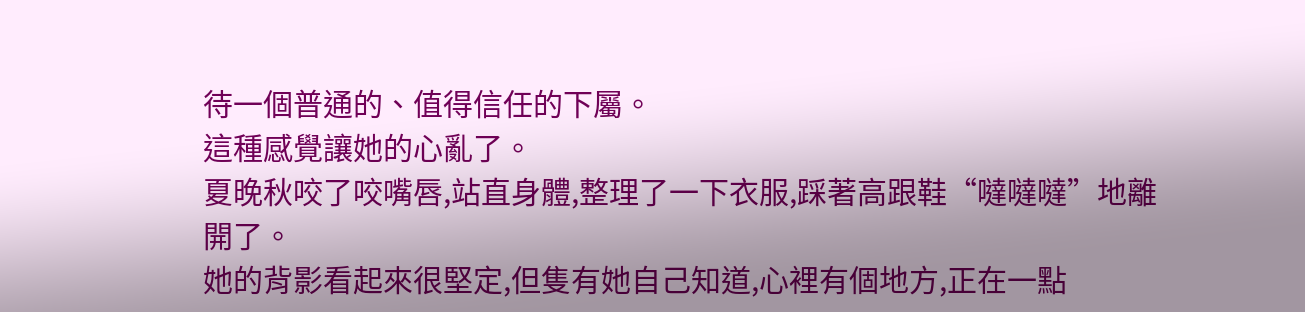待一個普通的、值得信任的下屬。
這種感覺讓她的心亂了。
夏晚秋咬了咬嘴唇,站直身體,整理了一下衣服,踩著高跟鞋“噠噠噠”地離開了。
她的背影看起來很堅定,但隻有她自己知道,心裡有個地方,正在一點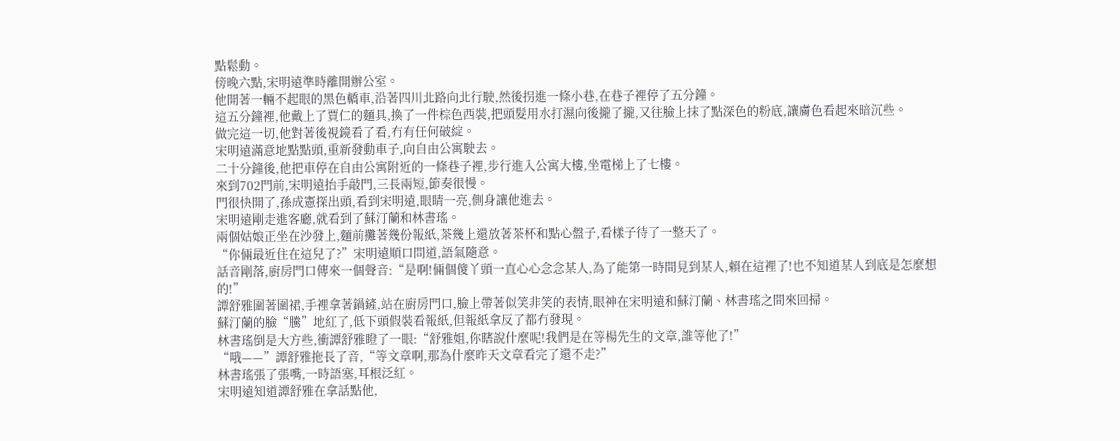點鬆動。
傍晚六點,宋明遠準時離開辦公室。
他開著一輛不起眼的黑色轎車,沿著四川北路向北行駛,然後拐進一條小巷,在巷子裡停了五分鐘。
這五分鐘裡,他戴上了賈仁的麵具,換了一件棕色西裝,把頭髮用水打濕向後攏了攏,又往臉上抹了點深色的粉底,讓膚色看起來暗沉些。
做完這一切,他對著後視鏡看了看,冇有任何破綻。
宋明遠滿意地點點頭,重新發動車子,向自由公寓駛去。
二十分鐘後,他把車停在自由公寓附近的一條巷子裡,步行進入公寓大樓,坐電梯上了七樓。
來到702門前,宋明遠抬手敲門,三長兩短,節奏很慢。
門很快開了,孫成憲探出頭,看到宋明遠,眼睛一亮,側身讓他進去。
宋明遠剛走進客廳,就看到了蘇汀蘭和林書瑤。
兩個姑娘正坐在沙發上,麵前攤著幾份報紙,茶幾上還放著茶杯和點心盤子,看樣子待了一整天了。
“你倆最近住在這兒了?”宋明遠順口問道,語氣隨意。
話音剛落,廚房門口傳來一個聲音:“是啊!倆個傻丫頭一直心心念念某人,為了能第一時間見到某人,賴在這裡了!也不知道某人到底是怎麼想的!”
譚舒雅圍著圍裙,手裡拿著鍋鏟,站在廚房門口,臉上帶著似笑非笑的表情,眼神在宋明遠和蘇汀蘭、林書瑤之間來回掃。
蘇汀蘭的臉“騰”地紅了,低下頭假裝看報紙,但報紙拿反了都冇發現。
林書瑤倒是大方些,衝譚舒雅瞪了一眼:“舒雅姐,你瞎說什麼呢!我們是在等楊先生的文章,誰等他了!”
“哦——”譚舒雅拖長了音,“等文章啊,那為什麼昨天文章看完了還不走?”
林書瑤張了張嘴,一時語塞,耳根泛紅。
宋明遠知道譚舒雅在拿話點他,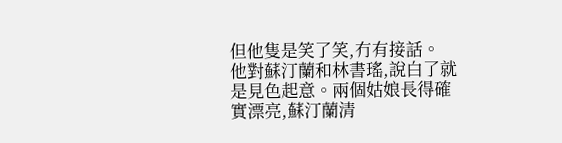但他隻是笑了笑,冇有接話。
他對蘇汀蘭和林書瑤,說白了就是見色起意。兩個姑娘長得確實漂亮,蘇汀蘭清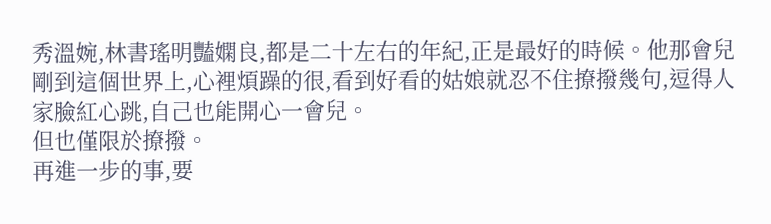秀溫婉,林書瑤明豔嫻良,都是二十左右的年紀,正是最好的時候。他那會兒剛到這個世界上,心裡煩躁的很,看到好看的姑娘就忍不住撩撥幾句,逗得人家臉紅心跳,自己也能開心一會兒。
但也僅限於撩撥。
再進一步的事,要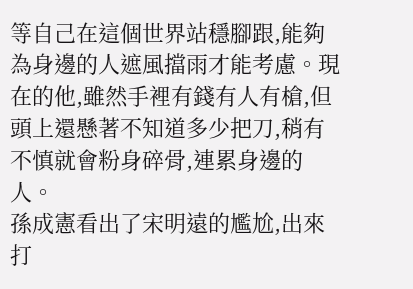等自己在這個世界站穩腳跟,能夠為身邊的人遮風擋雨才能考慮。現在的他,雖然手裡有錢有人有槍,但頭上還懸著不知道多少把刀,稍有不慎就會粉身碎骨,連累身邊的人。
孫成憲看出了宋明遠的尷尬,出來打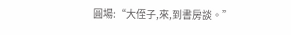圓場:“大侄子,來,到書房談。”